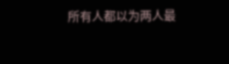所有人都以为两人最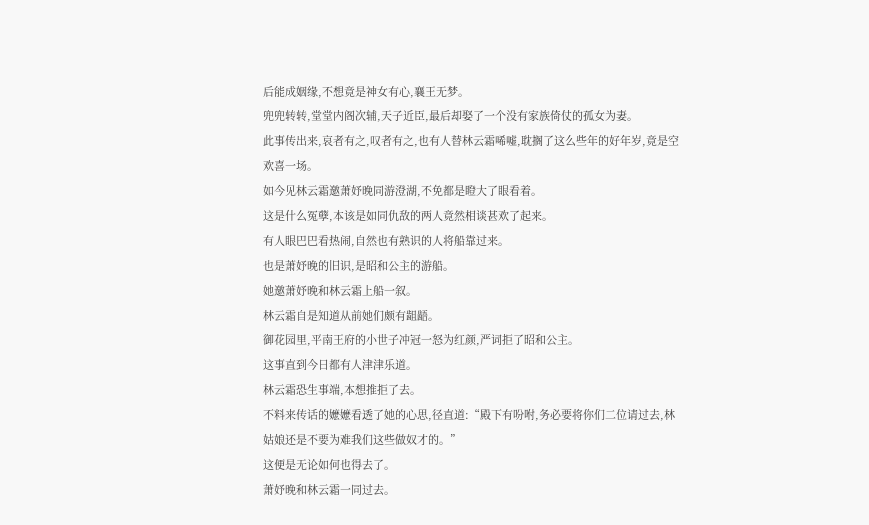后能成姻缘,不想竟是神女有心,襄王无梦。
兜兜转转,堂堂内阁次辅,天子近臣,最后却娶了一个没有家族倚仗的孤女为妻。
此事传出来,哀者有之,叹者有之,也有人替林云霜唏嘘,耽搁了这么些年的好年岁,竟是空欢喜一场。
如今见林云霜邀萧妤晚同游澄湖,不免都是瞪大了眼看着。
这是什么冤孽,本该是如同仇敌的两人竟然相谈甚欢了起来。
有人眼巴巴看热闹,自然也有熟识的人将船靠过来。
也是萧妤晚的旧识,是昭和公主的游船。
她邀萧妤晚和林云霜上船一叙。
林云霜自是知道从前她们颇有龃龉。
御花园里,平南王府的小世子冲冠一怒为红颜,严词拒了昭和公主。
这事直到今日都有人津津乐道。
林云霜恐生事端,本想推拒了去。
不料来传话的嬷嬷看透了她的心思,径直道:“殿下有吩咐,务必要将你们二位请过去,林姑娘还是不要为难我们这些做奴才的。”
这便是无论如何也得去了。
萧妤晚和林云霜一同过去。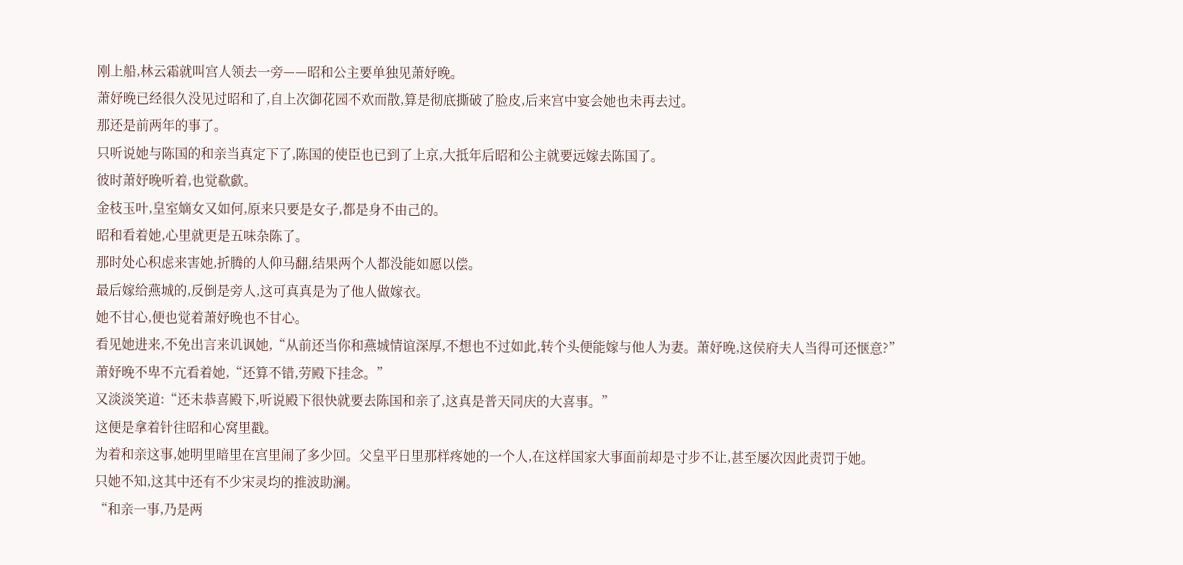刚上船,林云霜就叫宫人领去一旁——昭和公主要单独见萧妤晚。
萧妤晚已经很久没见过昭和了,自上次御花园不欢而散,算是彻底撕破了脸皮,后来宫中宴会她也未再去过。
那还是前两年的事了。
只听说她与陈国的和亲当真定下了,陈国的使臣也已到了上京,大抵年后昭和公主就要远嫁去陈国了。
彼时萧妤晚听着,也觉欷歔。
金枝玉叶,皇室嫡女又如何,原来只要是女子,都是身不由己的。
昭和看着她,心里就更是五味杂陈了。
那时处心积虑来害她,折腾的人仰马翻,结果两个人都没能如愿以偿。
最后嫁给燕城的,反倒是旁人,这可真真是为了他人做嫁衣。
她不甘心,便也觉着萧妤晚也不甘心。
看见她进来,不免出言来讥讽她,“从前还当你和燕城情谊深厚,不想也不过如此,转个头便能嫁与他人为妻。萧妤晚,这侯府夫人当得可还惬意?”
萧妤晚不卑不亢看着她,“还算不错,劳殿下挂念。”
又淡淡笑道:“还未恭喜殿下,听说殿下很快就要去陈国和亲了,这真是普天同庆的大喜事。”
这便是拿着针往昭和心窝里戳。
为着和亲这事,她明里暗里在宫里闹了多少回。父皇平日里那样疼她的一个人,在这样国家大事面前却是寸步不让,甚至屡次因此责罚于她。
只她不知,这其中还有不少宋灵均的推波助澜。
“和亲一事,乃是两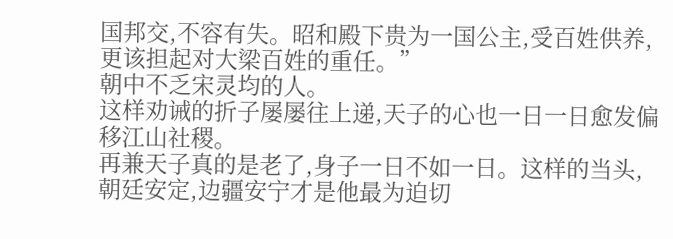国邦交,不容有失。昭和殿下贵为一国公主,受百姓供养,更该担起对大梁百姓的重任。”
朝中不乏宋灵均的人。
这样劝诫的折子屡屡往上递,天子的心也一日一日愈发偏移江山社稷。
再兼天子真的是老了,身子一日不如一日。这样的当头,朝廷安定,边疆安宁才是他最为迫切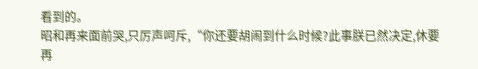看到的。
昭和再来面前哭,只厉声呵斥,“你还要胡闹到什么时候?此事朕已然决定,休要再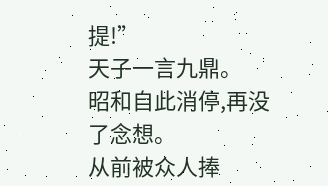提!”
天子一言九鼎。
昭和自此消停,再没了念想。
从前被众人捧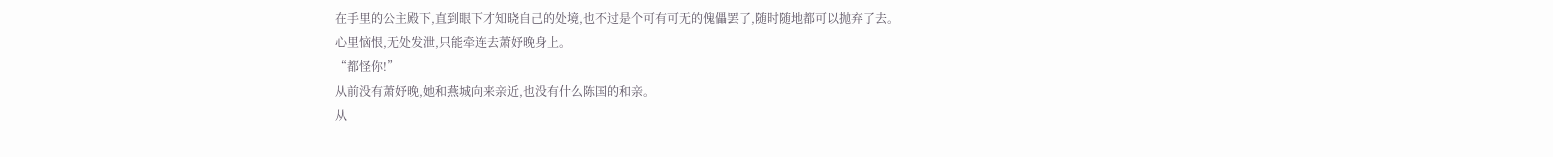在手里的公主殿下,直到眼下才知晓自己的处境,也不过是个可有可无的傀儡罢了,随时随地都可以抛弃了去。
心里恼恨,无处发泄,只能牵连去萧妤晚身上。
“都怪你!”
从前没有萧妤晚,她和燕城向来亲近,也没有什么陈国的和亲。
从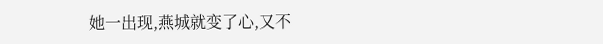她一出现,燕城就变了心,又不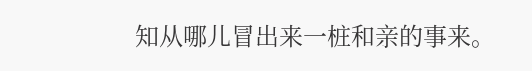知从哪儿冒出来一桩和亲的事来。